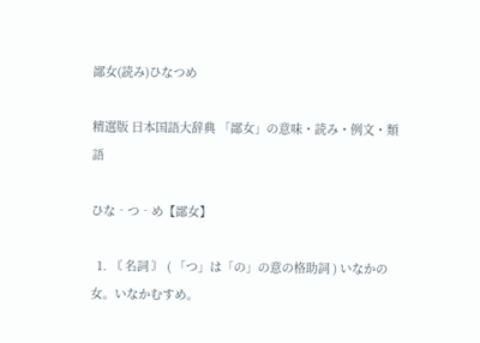鄙女(読み)ひなつめ

精選版 日本国語大辞典 「鄙女」の意味・読み・例文・類語

ひな‐つ‐め【鄙女】

  1. 〘 名詞 〙 ( 「つ」は「の」の意の格助詞 ) いなかの女。いなかむすめ。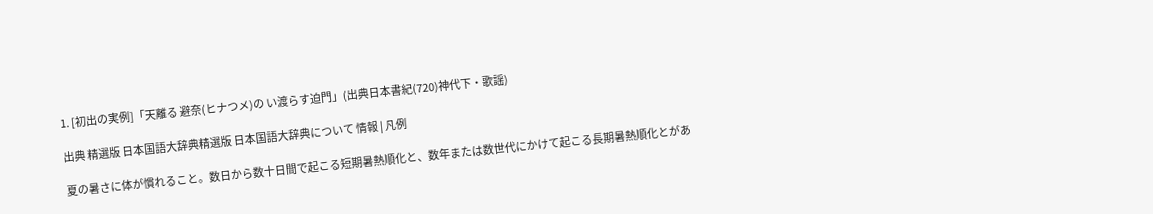1. [初出の実例]「天離る 避奈(ヒナつメ)の い渡らす迫門」(出典日本書紀(720)神代下・歌謡)

出典 精選版 日本国語大辞典精選版 日本国語大辞典について 情報 | 凡例

夏の暑さに体が慣れること。数日から数十日間で起こる短期暑熱順化と、数年または数世代にかけて起こる長期暑熱順化とがあ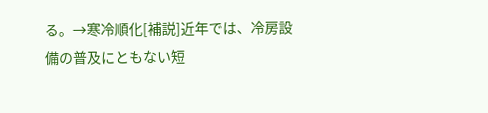る。→寒冷順化[補説]近年では、冷房設備の普及にともない短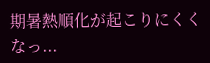期暑熱順化が起こりにくくなっ...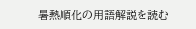暑熱順化の用語解説を読む